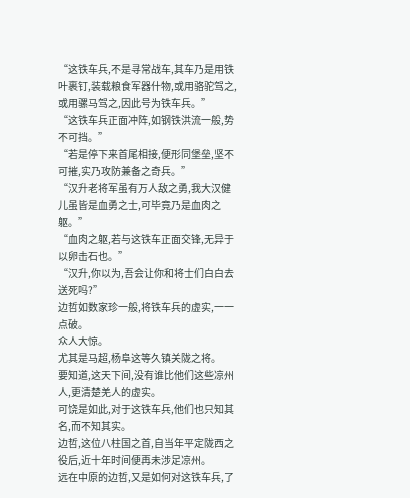“这铁车兵,不是寻常战车,其车乃是用铁叶裹钉,装载粮食军器什物,或用骆驼驾之,或用骡马驾之,因此号为铁车兵。”
“这铁车兵正面冲阵,如钢铁洪流一般,势不可挡。”
“若是停下来首尾相接,便形同堡垒,坚不可摧,实乃攻防兼备之奇兵。”
“汉升老将军虽有万人敌之勇,我大汉健儿虽皆是血勇之士,可毕竟乃是血肉之躯。”
“血肉之躯,若与这铁车正面交锋,无异于以卵击石也。”
“汉升,你以为,吾会让你和将士们白白去送死吗?”
边哲如数家珍一般,将铁车兵的虚实,一一点破。
众人大惊。
尤其是马超,杨阜这等久镇关陇之将。
要知道,这天下间,没有谁比他们这些凉州人,更清楚羌人的虚实。
可饶是如此,对于这铁车兵,他们也只知其名,而不知其实。
边哲,这位八柱国之首,自当年平定陇西之役后,近十年时间便再未涉足凉州。
远在中原的边哲,又是如何对这铁车兵,了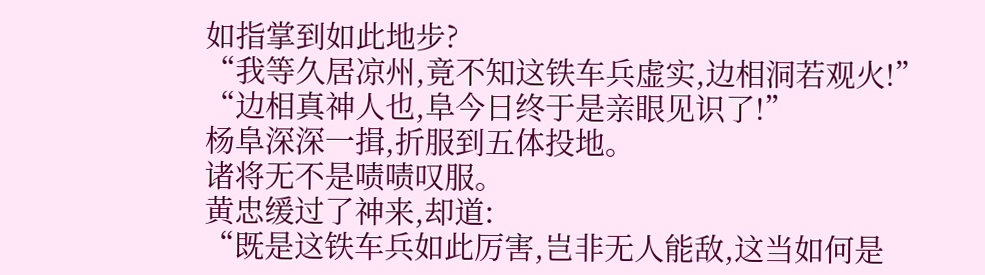如指掌到如此地步?
“我等久居凉州,竟不知这铁车兵虚实,边相洞若观火!”
“边相真神人也,阜今日终于是亲眼见识了!”
杨阜深深一揖,折服到五体投地。
诸将无不是啧啧叹服。
黄忠缓过了神来,却道:
“既是这铁车兵如此厉害,岂非无人能敌,这当如何是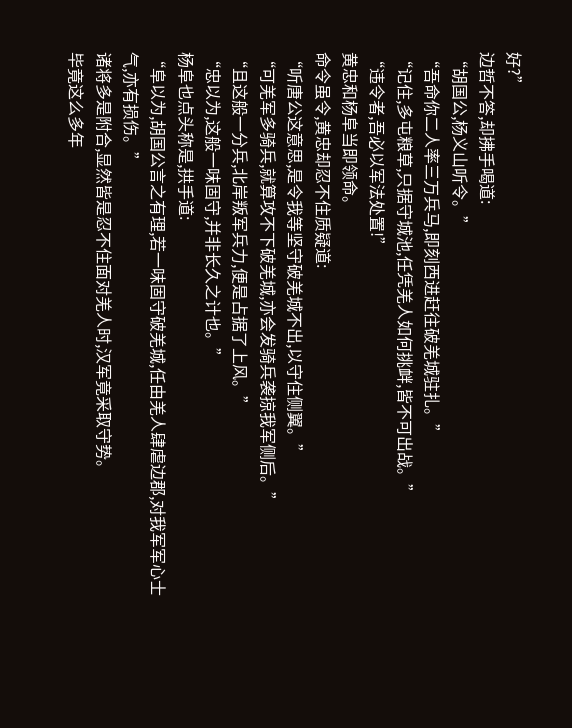好?”
边哲不答,却拂手喝道:
“胡国公,杨义山听令。”
“吾命你二人率三万兵马,即刻西进赶往破羌城驻扎。”
“记住,多屯粮草,只据守城池,任凭羌人如何挑衅,皆不可出战。”
“违令者,吾必以军法处置!”
黄忠和杨阜当即领命。
命令虽令,黄忠却忍不住质疑道:
“听唐公这意思,是令我等坚守破羌城不出,以守住侧翼。”
“可羌军多骑兵,就算攻不下破羌城,亦会发骑兵袭掠我军侧后。”
“且这般一分兵,北岸叛军兵力,便是占据了上风。”
“忠以为,这般一味固守,并非长久之计也。”
杨阜也点头称是,拱手道:
“阜以为,胡国公言之有理,若一味固守破羌城,任由羌人肆虐边郡,对我军军心士气,亦有损伤。”
诸将多是附合,显然皆是忍不住面对羌人时,汉军竟采取守势。
毕竟这么多年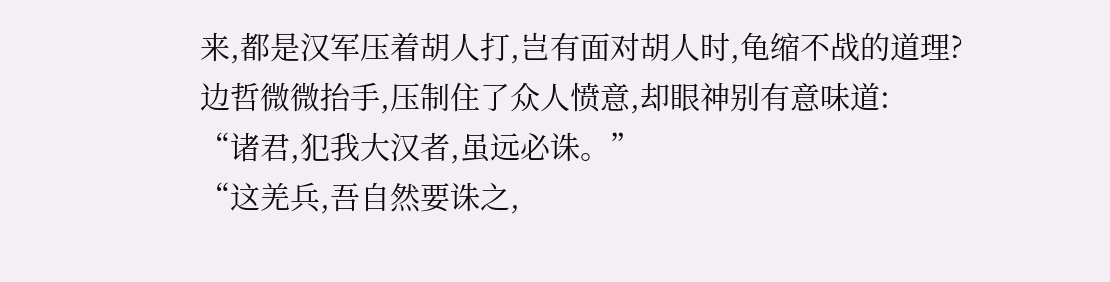来,都是汉军压着胡人打,岂有面对胡人时,龟缩不战的道理?
边哲微微抬手,压制住了众人愤意,却眼神别有意味道:
“诸君,犯我大汉者,虽远必诛。”
“这羌兵,吾自然要诛之,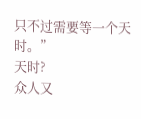只不过需要等一个天时。”
天时?
众人又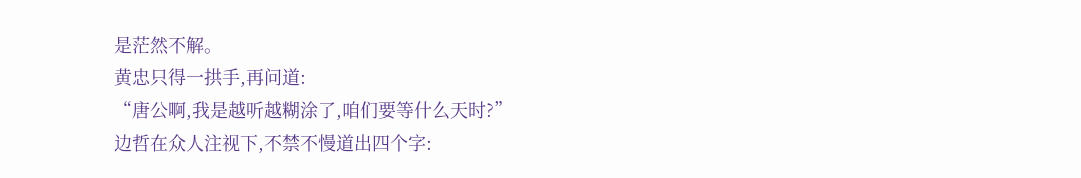是茫然不解。
黄忠只得一拱手,再问道:
“唐公啊,我是越听越糊涂了,咱们要等什么天时?”
边哲在众人注视下,不禁不慢道出四个字: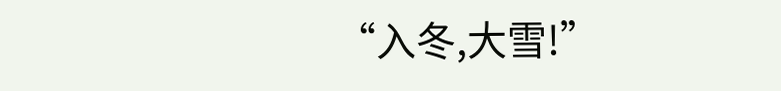“入冬,大雪!”